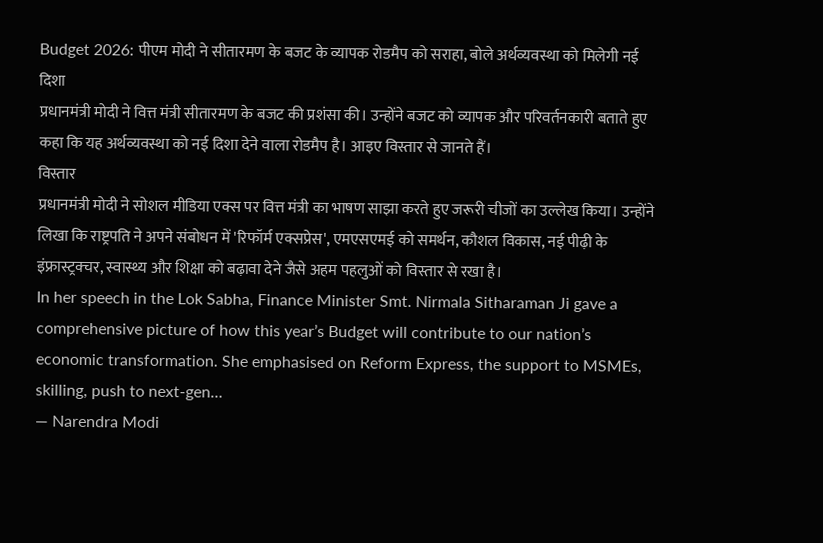Budget 2026: पीएम मोदी ने सीतारमण के बजट के व्यापक रोडमैप को सराहा, बोले अर्थव्यवस्था को मिलेगी नई दिशा
प्रधानमंत्री मोदी ने वित्त मंत्री सीतारमण के बजट की प्रशंसा की। उन्होंने बजट को व्यापक और परिवर्तनकारी बताते हुए कहा कि यह अर्थव्यवस्था को नई दिशा देने वाला रोडमैप है। आइए विस्तार से जानते हैं।
विस्तार
प्रधानमंत्री मोदी ने सोशल मीडिया एक्स पर वित्त मंत्री का भाषण साझा करते हुए जरूरी चीजों का उल्लेख किया। उन्होंने लिखा कि राष्ट्रपति ने अपने संबोधन में 'रिफॉर्म एक्सप्रेस', एमएसएमई को समर्थन, कौशल विकास, नई पीढ़ी के इंफ्रास्ट्रक्चर, स्वास्थ्य और शिक्षा को बढ़ावा देने जैसे अहम पहलुओं को विस्तार से रखा है।
In her speech in the Lok Sabha, Finance Minister Smt. Nirmala Sitharaman Ji gave a comprehensive picture of how this year’s Budget will contribute to our nation’s economic transformation. She emphasised on Reform Express, the support to MSMEs, skilling, push to next-gen…
— Narendra Modi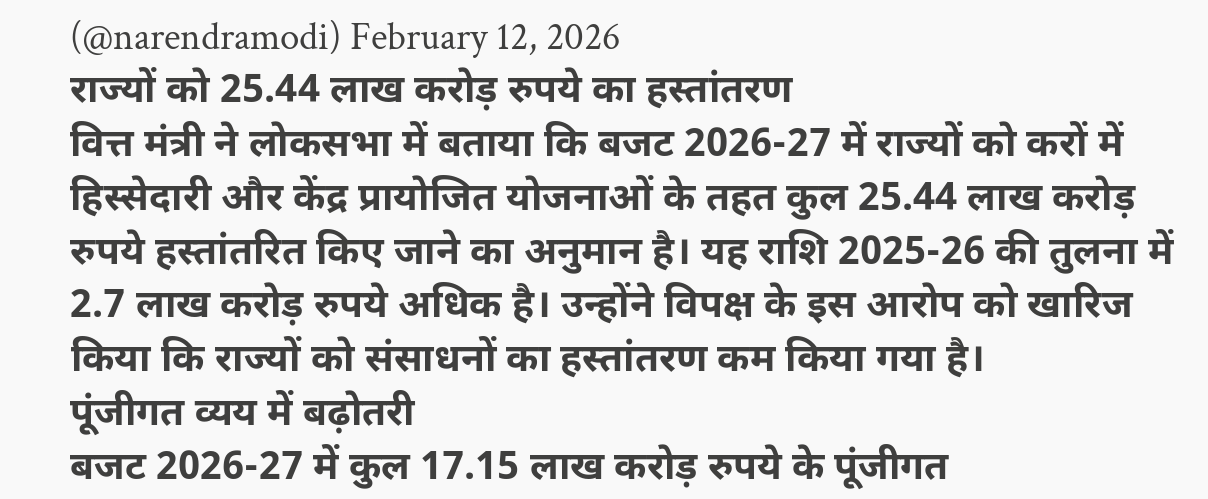(@narendramodi) February 12, 2026
राज्यों को 25.44 लाख करोड़ रुपये का हस्तांतरण
वित्त मंत्री ने लोकसभा में बताया कि बजट 2026-27 में राज्यों को करों में हिस्सेदारी और केंद्र प्रायोजित योजनाओं के तहत कुल 25.44 लाख करोड़ रुपये हस्तांतरित किए जाने का अनुमान है। यह राशि 2025-26 की तुलना में 2.7 लाख करोड़ रुपये अधिक है। उन्होंने विपक्ष के इस आरोप को खारिज किया कि राज्यों को संसाधनों का हस्तांतरण कम किया गया है।
पूंजीगत व्यय में बढ़ोतरी
बजट 2026-27 में कुल 17.15 लाख करोड़ रुपये के पूंजीगत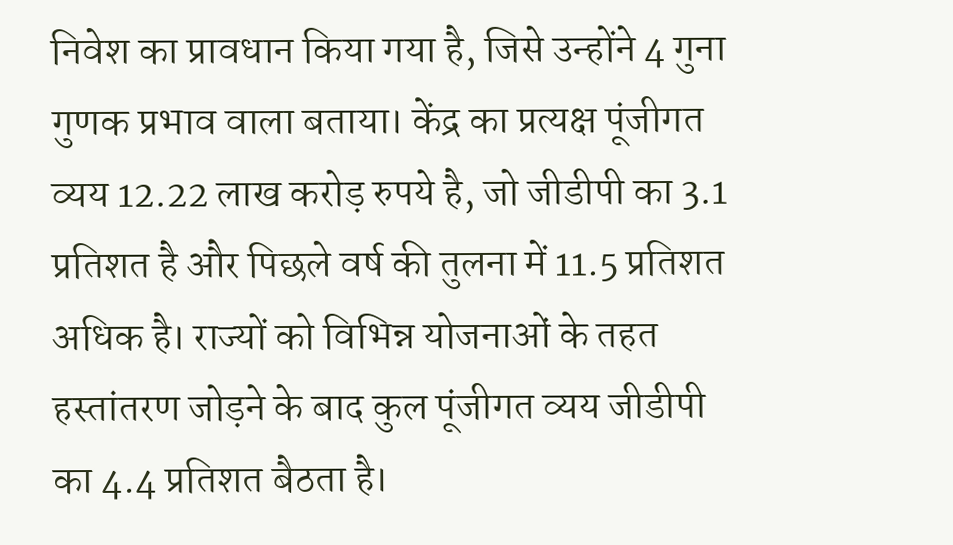निवेश का प्रावधान किया गया है, जिसे उन्होंने 4 गुना गुणक प्रभाव वाला बताया। केंद्र का प्रत्यक्ष पूंजीगत व्यय 12.22 लाख करोड़ रुपये है, जो जीडीपी का 3.1 प्रतिशत है और पिछले वर्ष की तुलना में 11.5 प्रतिशत अधिक है। राज्यों को विभिन्न योजनाओं के तहत हस्तांतरण जोड़ने के बाद कुल पूंजीगत व्यय जीडीपी का 4.4 प्रतिशत बैठता है।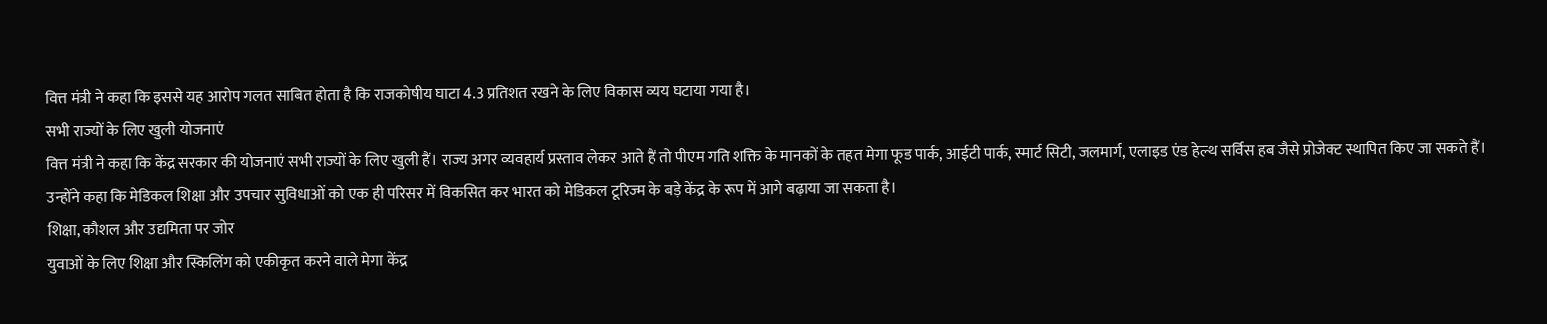वित्त मंत्री ने कहा कि इससे यह आरोप गलत साबित होता है कि राजकोषीय घाटा 4.3 प्रतिशत रखने के लिए विकास व्यय घटाया गया है।
सभी राज्यों के लिए खुली योजनाएं
वित्त मंत्री ने कहा कि केंद्र सरकार की योजनाएं सभी राज्यों के लिए खुली हैं। राज्य अगर व्यवहार्य प्रस्ताव लेकर आते हैं तो पीएम गति शक्ति के मानकों के तहत मेगा फूड पार्क, आईटी पार्क, स्मार्ट सिटी, जलमार्ग, एलाइड एंड हेल्थ सर्विस हब जैसे प्रोजेक्ट स्थापित किए जा सकते हैं। उन्होंने कहा कि मेडिकल शिक्षा और उपचार सुविधाओं को एक ही परिसर में विकसित कर भारत को मेडिकल टूरिज्म के बड़े केंद्र के रूप में आगे बढ़ाया जा सकता है।
शिक्षा, कौशल और उद्यमिता पर जोर
युवाओं के लिए शिक्षा और स्किलिंग को एकीकृत करने वाले मेगा केंद्र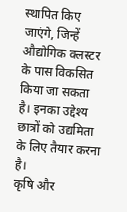स्थापित किए जाएंगे, जिन्हें औद्योगिक क्लस्टर के पास विकसित किया जा सकता है। इनका उद्देश्य छात्रों को उद्यमिता के लिए तैयार करना है।
कृषि और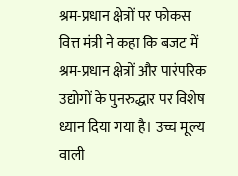श्रम-प्रधान क्षेत्रों पर फोकस
वित्त मंत्री ने कहा कि बजट में श्रम-प्रधान क्षेत्रों और पारंपरिक उद्योगों के पुनरुद्धार पर विशेष ध्यान दिया गया है। उच्च मूल्य वाली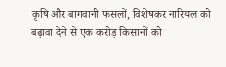कृषि और बागवानी फसलों, विशेषकर नारियल को बढ़ावा देने से एक करोड़ किसानों को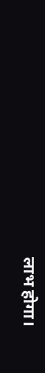लाभ होगा।